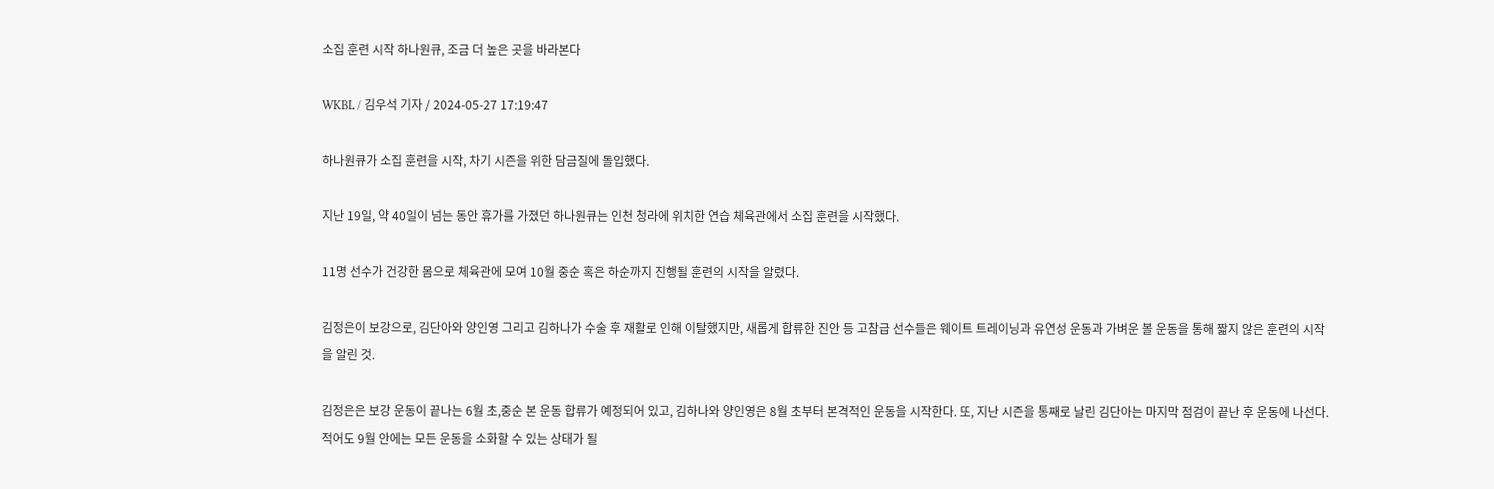소집 훈련 시작 하나원큐, 조금 더 높은 곳을 바라본다

WKBL / 김우석 기자 / 2024-05-27 17:19:47

하나원큐가 소집 훈련을 시작, 차기 시즌을 위한 담금질에 돌입했다.

지난 19일, 약 40일이 넘는 동안 휴가를 가졌던 하나원큐는 인천 청라에 위치한 연습 체육관에서 소집 훈련을 시작했다.

11명 선수가 건강한 몸으로 체육관에 모여 10월 중순 혹은 하순까지 진행될 훈련의 시작을 알렸다.

김정은이 보강으로, 김단아와 양인영 그리고 김하나가 수술 후 재활로 인해 이탈했지만, 새롭게 합류한 진안 등 고참급 선수들은 웨이트 트레이닝과 유연성 운동과 가벼운 볼 운동을 통해 짧지 않은 훈련의 시작을 알린 것.

김정은은 보강 운동이 끝나는 6월 초,중순 본 운동 합류가 예정되어 있고, 김하나와 양인영은 8월 초부터 본격적인 운동을 시작한다. 또, 지난 시즌을 통째로 날린 김단아는 마지막 점검이 끝난 후 운동에 나선다. 적어도 9월 안에는 모든 운동을 소화할 수 있는 상태가 될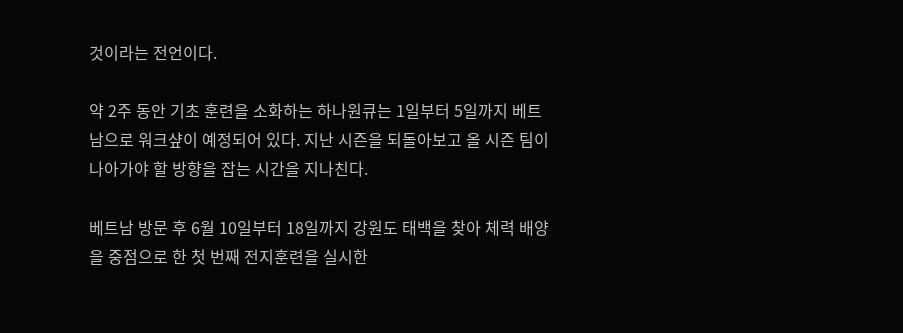것이라는 전언이다.

약 2주 동안 기초 훈련을 소화하는 하나원큐는 1일부터 5일까지 베트남으로 워크샾이 예정되어 있다. 지난 시즌을 되돌아보고 올 시즌 팀이 나아가야 할 방향을 잡는 시간을 지나친다.

베트남 방문 후 6월 10일부터 18일까지 강원도 태백을 찾아 체력 배양을 중점으로 한 첫 번째 전지훈련을 실시한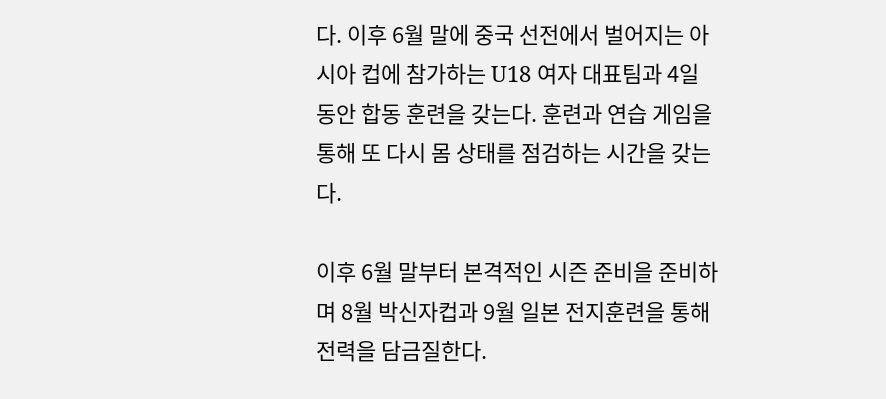다. 이후 6월 말에 중국 선전에서 벌어지는 아시아 컵에 참가하는 U18 여자 대표팀과 4일 동안 합동 훈련을 갖는다. 훈련과 연습 게임을 통해 또 다시 몸 상태를 점검하는 시간을 갖는다.

이후 6월 말부터 본격적인 시즌 준비을 준비하며 8월 박신자컵과 9월 일본 전지훈련을 통해 전력을 담금질한다.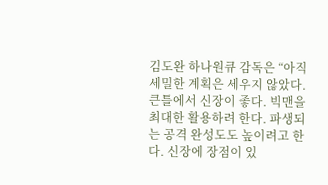김도완 하나원큐 감독은 “아직 세밀한 계획은 세우지 않았다. 큰틀에서 신장이 좋다. 빅맨을 최대한 활용하려 한다. 파생되는 공격 완성도도 높이려고 한다. 신장에 장점이 있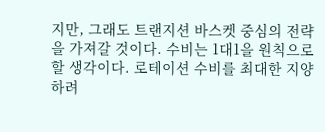지만, 그래도 트랜지션 바스켓 중심의 전략을 가져갈 것이다. 수비는 1대1을 원칙으로 할 생각이다. 로테이션 수비를 최대한 지양하려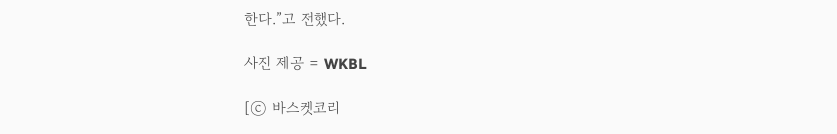한다.”고 전했다.

사진 제공 = WKBL

[ⓒ 바스켓코리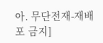아. 무단전재-재배포 금지]